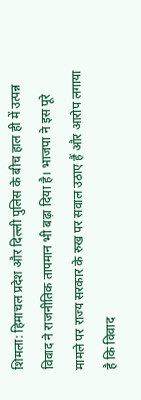शिमला: हिमाचल प्रदेश और दिल्ली पुलिस के बीच हाल ही में उत्पन्न विवाद ने राजनीतिक तापमान भी बढ़ा दिया है। भाजपा ने इस पूरे मामले पर राज्य सरकार के रुख पर सवाल उठाए हैं और आरोप लगाया है कि विवाद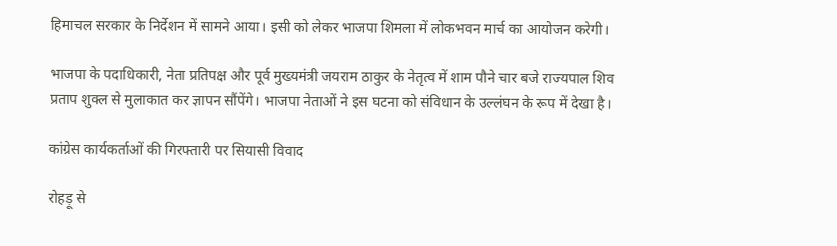हिमाचल सरकार के निर्देशन में सामने आया। इसी को लेकर भाजपा शिमला में लोकभवन मार्च का आयोजन करेगी।

भाजपा के पदाधिकारी, नेता प्रतिपक्ष और पूर्व मुख्यमंत्री जयराम ठाकुर के नेतृत्व में शाम पौने चार बजे राज्यपाल शिव प्रताप शुक्ल से मुलाकात कर ज्ञापन सौंपेंगे। भाजपा नेताओं ने इस घटना को संविधान के उल्लंघन के रूप में देखा है।

कांग्रेस कार्यकर्ताओं की गिरफ्तारी पर सियासी विवाद

रोहड़ू से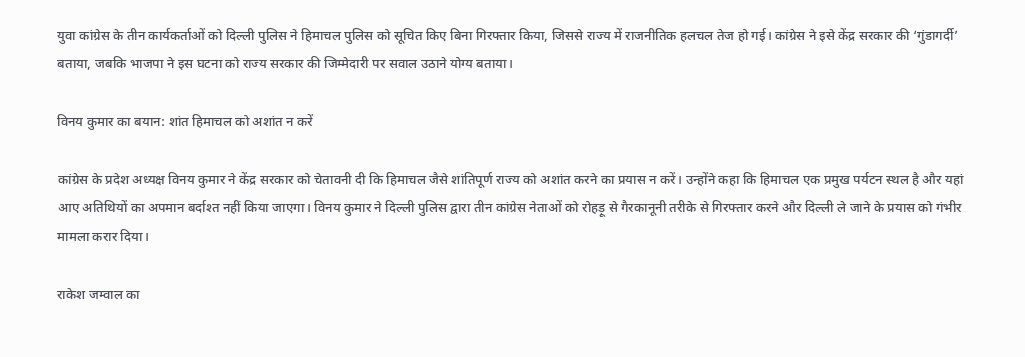युवा कांग्रेस के तीन कार्यकर्ताओं को दिल्ली पुलिस ने हिमाचल पुलिस को सूचित किए बिना गिरफ्तार किया, जिससे राज्य में राजनीतिक हलचल तेज हो गई। कांग्रेस ने इसे केंद्र सरकार की ‘गुंडागर्दी’ बताया, जबकि भाजपा ने इस घटना को राज्य सरकार की जिम्मेदारी पर सवाल उठाने योग्य बताया।

विनय कुमार का बयान: शांत हिमाचल को अशांत न करें

कांग्रेस के प्रदेश अध्यक्ष विनय कुमार ने केंद्र सरकार को चेतावनी दी कि हिमाचल जैसे शांतिपूर्ण राज्य को अशांत करने का प्रयास न करें। उन्होंने कहा कि हिमाचल एक प्रमुख पर्यटन स्थल है और यहां आए अतिथियों का अपमान बर्दाश्त नहीं किया जाएगा। विनय कुमार ने दिल्ली पुलिस द्वारा तीन कांग्रेस नेताओं को रोहड़ू से गैरकानूनी तरीके से गिरफ्तार करने और दिल्ली ले जाने के प्रयास को गंभीर मामला करार दिया।

राकेश जम्वाल का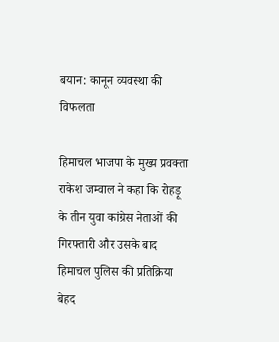बयान: कानून व्यवस्था की विफलता

हिमाचल भाजपा के मुख्य प्रवक्ता राकेश जम्वाल ने कहा कि रोहड़ू के तीन युवा कांग्रेस नेताओं की गिरफ्तारी और उसके बाद हिमाचल पुलिस की प्रतिक्रिया बेहद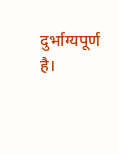दुर्भाग्यपूर्ण है।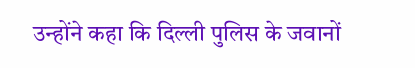उन्होंने कहा कि दिल्ली पुलिस के जवानों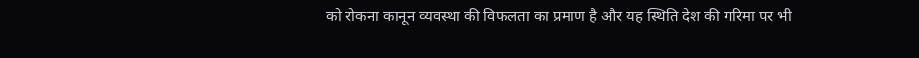को रोकना कानून व्यवस्था की विफलता का प्रमाण है और यह स्थिति देश की गरिमा पर भी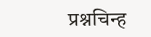प्रश्नचिन्ह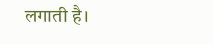लगाती है।